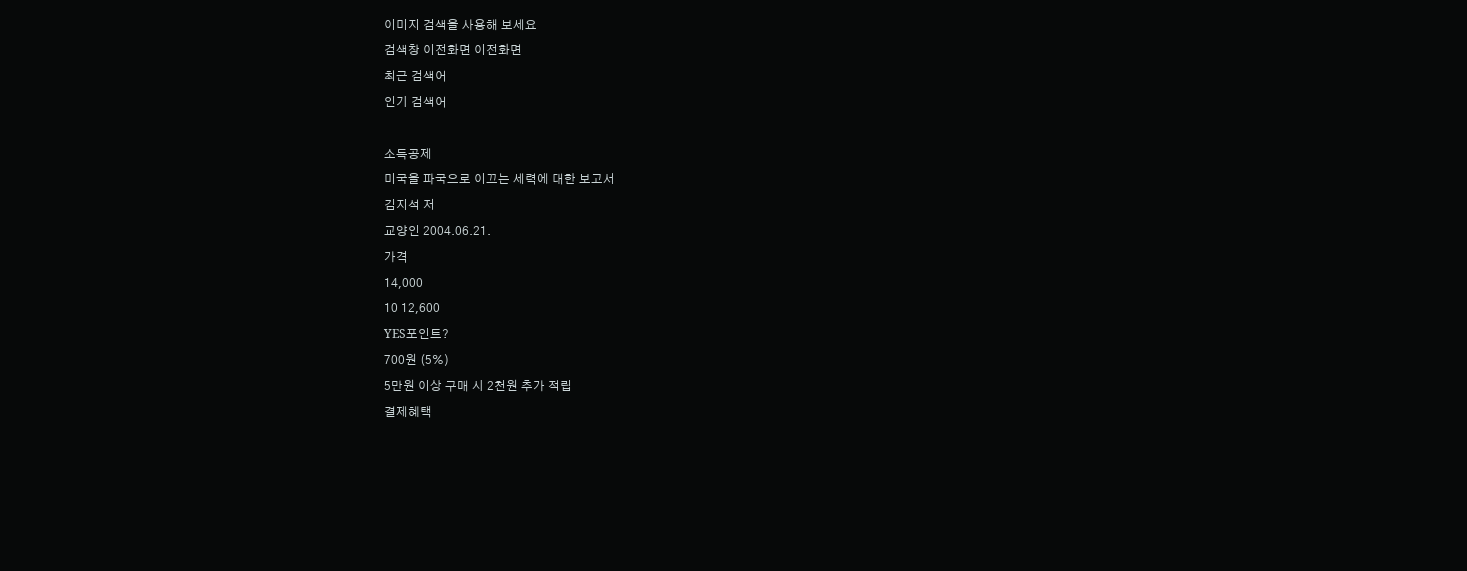이미지 검색을 사용해 보세요
검색창 이전화면 이전화면
최근 검색어
인기 검색어

소득공제
미국을 파국으로 이끄는 세력에 대한 보고서
김지석 저
교양인 2004.06.21.
가격
14,000
10 12,600
YES포인트?
700원 (5%)
5만원 이상 구매 시 2천원 추가 적립
결제혜택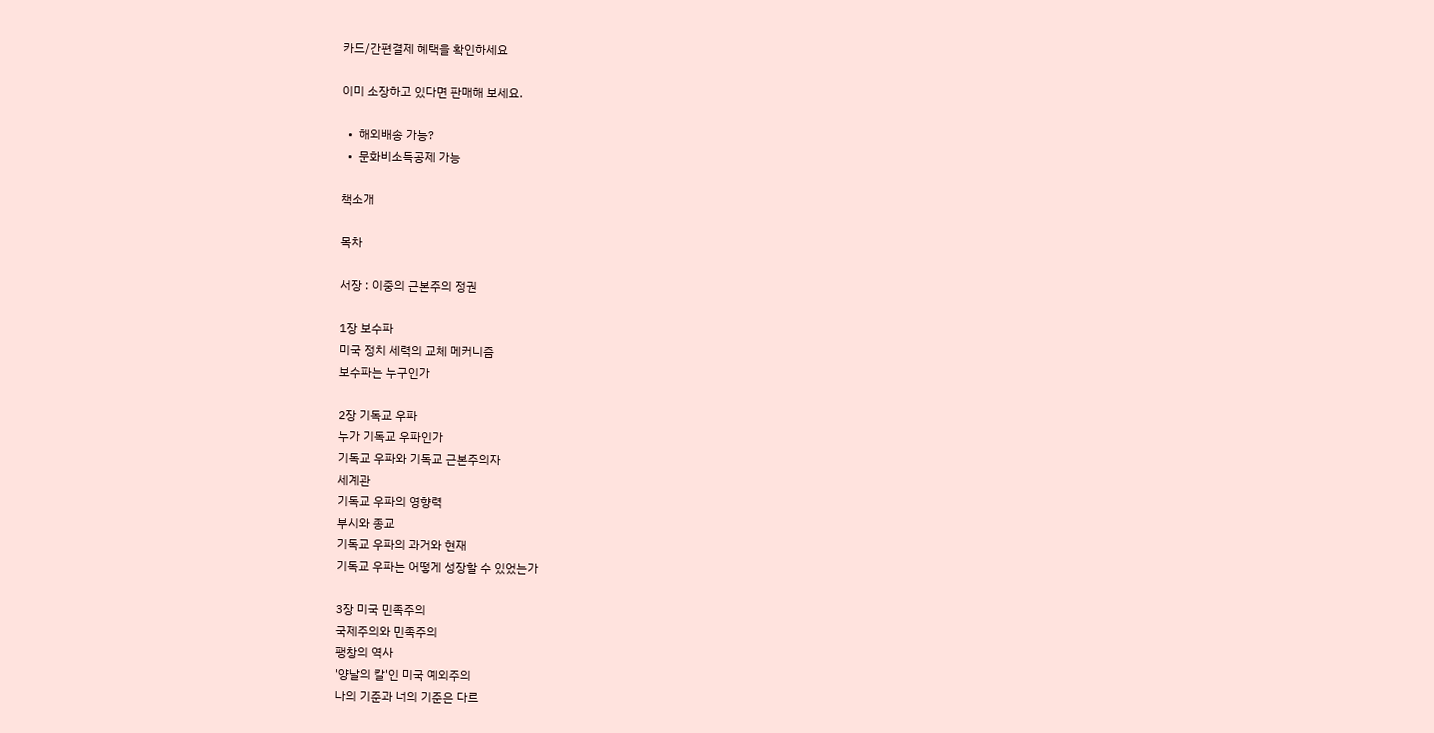카드/간편결제 혜택을 확인하세요

이미 소장하고 있다면 판매해 보세요.

  •  해외배송 가능?
  •  문화비소득공제 가능

책소개

목차

서장 : 이중의 근본주의 정권

1장 보수파
미국 정치 세력의 교체 메커니즘
보수파는 누구인가

2장 기독교 우파
누가 기독교 우파인가
기독교 우파와 기독교 근본주의자
세계관
기독교 우파의 영향력
부시와 종교
기독교 우파의 과거와 현재
기독교 우파는 어떻게 성장할 수 있었는가

3장 미국 민족주의
국제주의와 민족주의
팽창의 역사
'양날의 칼'인 미국 예외주의
나의 기준과 너의 기준은 다르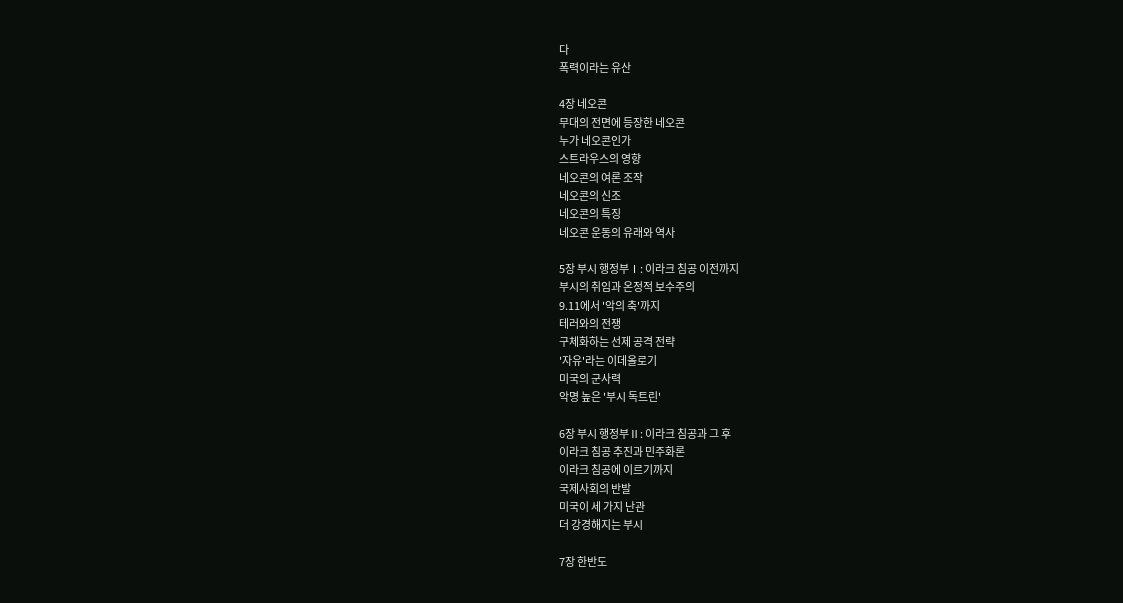다
폭력이라는 유산

4장 네오콘
무대의 전면에 등장한 네오콘
누가 네오콘인가
스트라우스의 영향
네오콘의 여론 조작
네오콘의 신조
네오콘의 특징
네오콘 운동의 유래와 역사

5장 부시 행정부Ⅰ: 이라크 침공 이전까지
부시의 취임과 온정적 보수주의
9.11에서 '악의 축'까지
테러와의 전쟁
구체화하는 선제 공격 전략
'자유'라는 이데올로기
미국의 군사력
악명 높은 '부시 독트린'

6장 부시 행정부Ⅱ: 이라크 침공과 그 후
이라크 침공 추진과 민주화론
이라크 침공에 이르기까지
국제사회의 반발
미국이 세 가지 난관
더 강경해지는 부시

7장 한반도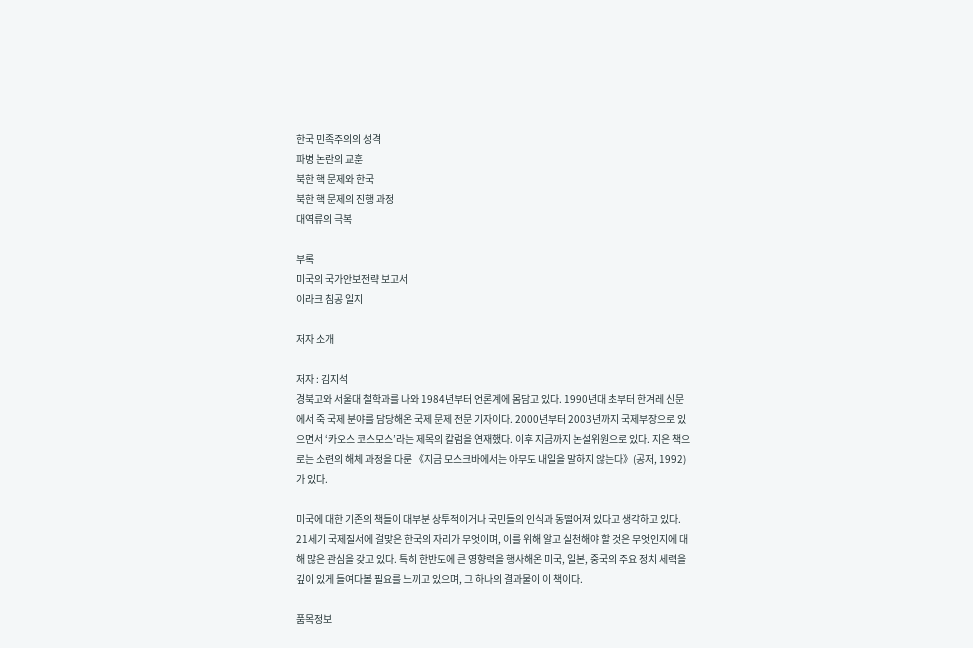한국 민족주의의 성격
파병 논란의 교훈
북한 핵 문제와 한국
북한 핵 문제의 진행 과정
대역류의 극복

부록
미국의 국가안보전략 보고서
이라크 침공 일지

저자 소개

저자 : 김지석
경북고와 서울대 철학과를 나와 1984년부터 언론계에 몸담고 있다. 1990년대 초부터 한겨레 신문에서 죽 국제 분야를 담당해온 국제 문제 전문 기자이다. 2000년부터 2003년까지 국제부장으로 있으면서 ‘카오스 코스모스’라는 제목의 칼럼을 연재했다. 이후 지금까지 논설위원으로 있다. 지은 책으로는 소련의 해체 과정을 다룬 《지금 모스크바에서는 아무도 내일을 말하지 않는다》(공저, 1992)가 있다.

미국에 대한 기존의 책들이 대부분 상투적이거나 국민들의 인식과 동떨어져 있다고 생각하고 있다. 21세기 국제질서에 걸맞은 한국의 자리가 무엇이며, 이를 위해 알고 실천해야 할 것은 무엇인지에 대해 많은 관심을 갖고 있다. 특히 한반도에 큰 영향력을 행사해온 미국, 일본, 중국의 주요 정치 세력을 깊이 있게 들여다볼 필요를 느끼고 있으며, 그 하나의 결과물이 이 책이다.

품목정보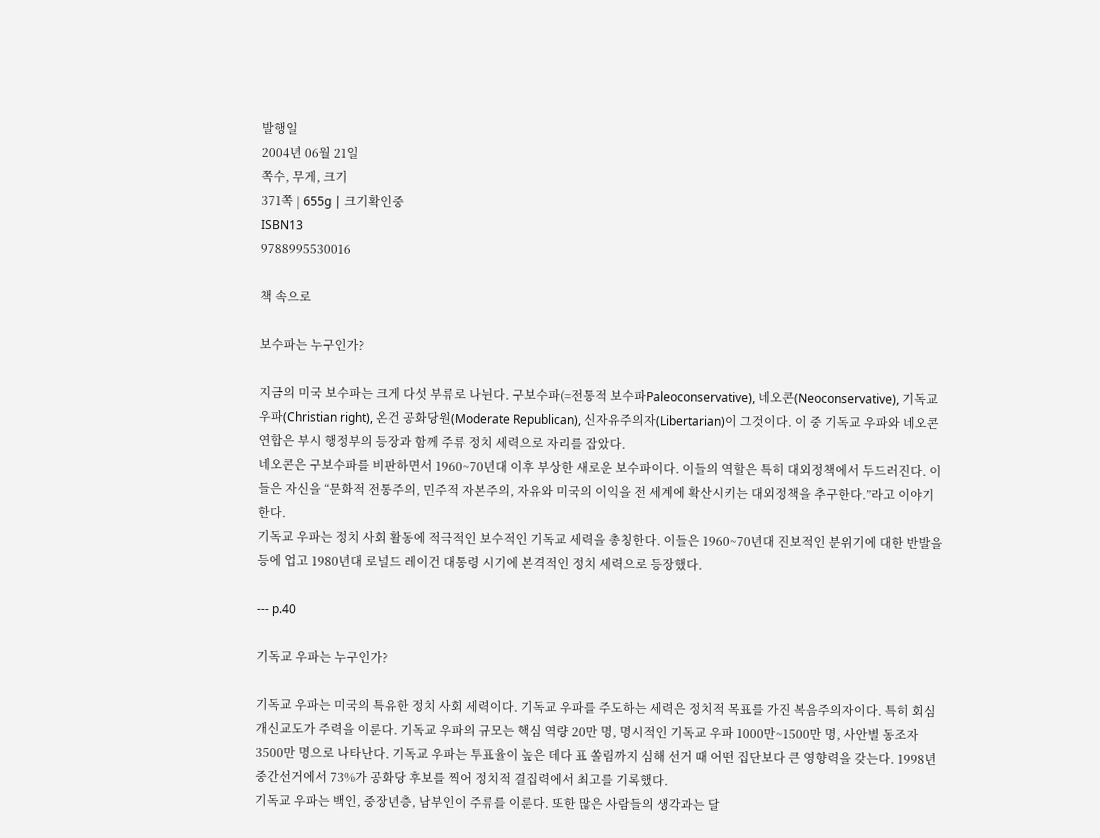발행일
2004년 06월 21일
쪽수, 무게, 크기
371쪽 | 655g | 크기확인중
ISBN13
9788995530016

책 속으로

보수파는 누구인가?

지금의 미국 보수파는 크게 다섯 부류로 나뉜다. 구보수파(=전통적 보수파Paleoconservative), 네오콘(Neoconservative), 기독교 우파(Christian right), 온건 공화당원(Moderate Republican), 신자유주의자(Libertarian)이 그것이다. 이 중 기독교 우파와 네오콘 연합은 부시 행정부의 등장과 함께 주류 정치 세력으로 자리를 잡았다.
네오콘은 구보수파를 비판하면서 1960~70년대 이후 부상한 새로운 보수파이다. 이들의 역할은 특히 대외정책에서 두드러진다. 이들은 자신을 “문화적 전통주의, 민주적 자본주의, 자유와 미국의 이익을 전 세계에 확산시키는 대외정책을 추구한다.”라고 이야기한다.
기독교 우파는 정치 사회 활동에 적극적인 보수적인 기독교 세력을 총칭한다. 이들은 1960~70년대 진보적인 분위기에 대한 반발을 등에 업고 1980년대 로널드 레이건 대통령 시기에 본격적인 정치 세력으로 등장했다.

--- p.40

기독교 우파는 누구인가?

기독교 우파는 미국의 특유한 정치 사회 세력이다. 기독교 우파를 주도하는 세력은 정치적 목표를 가진 복음주의자이다. 특히 회심 개신교도가 주력을 이룬다. 기독교 우파의 규모는 핵심 역량 20만 명, 명시적인 기독교 우파 1000만~1500만 명, 사안별 동조자 3500만 명으로 나타난다. 기독교 우파는 투표율이 높은 데다 표 쏠림까지 심해 선거 때 어떤 집단보다 큰 영향력을 갖는다. 1998년 중간선거에서 73%가 공화당 후보를 찍어 정치적 결집력에서 최고를 기록했다.
기독교 우파는 백인, 중장년층, 남부인이 주류를 이룬다. 또한 많은 사람들의 생각과는 달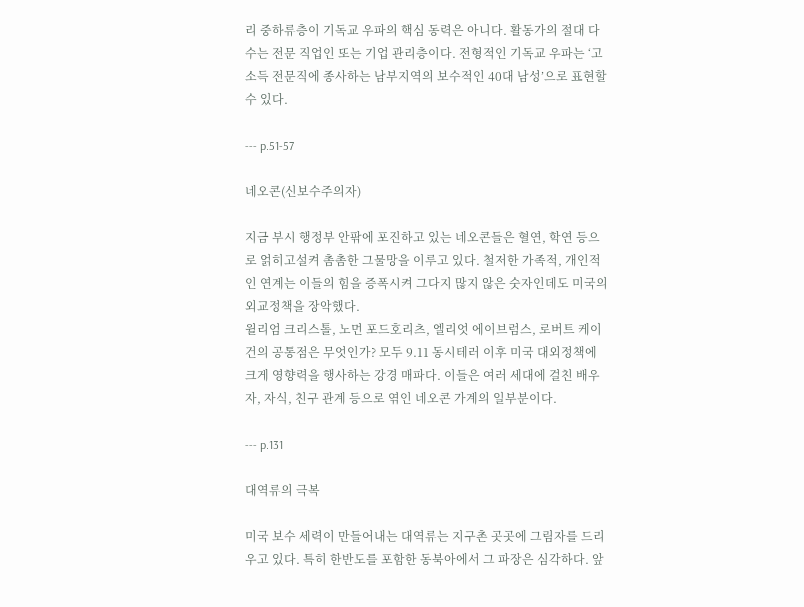리 중하류층이 기독교 우파의 핵심 동력은 아니다. 활동가의 절대 다수는 전문 직업인 또는 기업 관리층이다. 전형적인 기독교 우파는 ‘고소득 전문직에 종사하는 남부지역의 보수적인 40대 남성’으로 표현할 수 있다.

--- p.51-57

네오콘(신보수주의자)

지금 부시 행정부 안팎에 포진하고 있는 네오콘들은 혈연, 학연 등으로 얽히고설켜 촘촘한 그물망을 이루고 있다. 철저한 가족적, 개인적인 연계는 이들의 힘을 증폭시켜 그다지 많지 않은 숫자인데도 미국의 외교정책을 장악했다.
윌리엄 크리스톨, 노먼 포드호리츠, 엘리엇 에이브럼스, 로버트 케이건의 공통점은 무엇인가? 모두 9.11 동시테러 이후 미국 대외정책에 크게 영향력을 행사하는 강경 매파다. 이들은 여러 세대에 걸친 배우자, 자식, 친구 관계 등으로 엮인 네오콘 가계의 일부분이다.

--- p.131

대역류의 극복

미국 보수 세력이 만들어내는 대역류는 지구촌 곳곳에 그림자를 드리우고 있다. 특히 한반도를 포함한 동북아에서 그 파장은 심각하다. 앞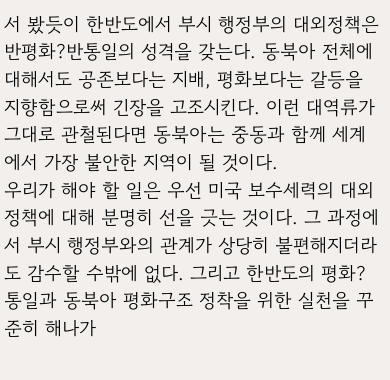서 봤듯이 한반도에서 부시 행정부의 대외정책은 반평화?반통일의 성격을 갖는다. 동북아 전체에 대해서도 공존보다는 지배, 평화보다는 갈등을 지향함으로써 긴장을 고조시킨다. 이런 대역류가 그대로 관철된다면 동북아는 중동과 함께 세계에서 가장 불안한 지역이 될 것이다.
우리가 해야 할 일은 우선 미국 보수세력의 대외정책에 대해 분명히 선을 긋는 것이다. 그 과정에서 부시 행정부와의 관계가 상당히 불편해지더라도 감수할 수밖에 없다. 그리고 한반도의 평화?통일과 동북아 평화구조 정착을 위한 실천을 꾸준히 해나가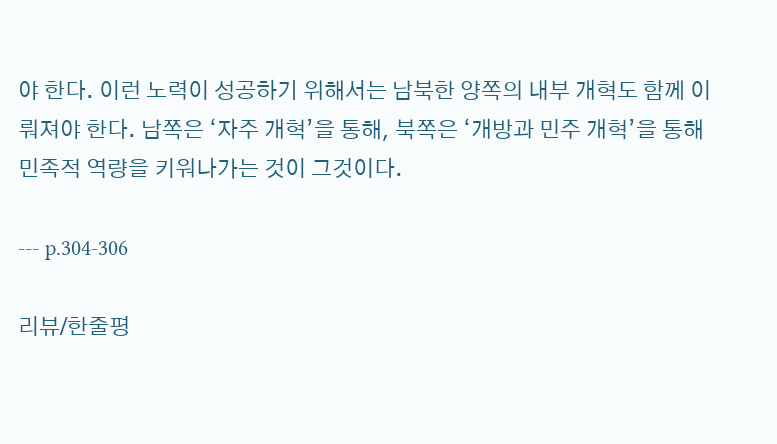야 한다. 이런 노력이 성공하기 위해서는 남북한 양쪽의 내부 개혁도 함께 이뤄져야 한다. 남쪽은 ‘자주 개혁’을 통해, 북쪽은 ‘개방과 민주 개혁’을 통해 민족적 역량을 키워나가는 것이 그것이다.

--- p.304-306

리뷰/한줄평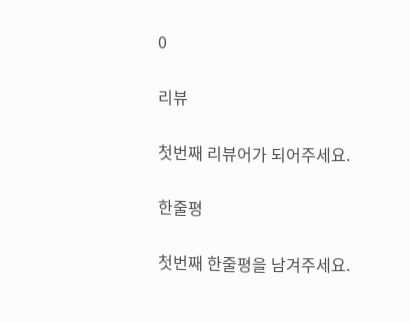0

리뷰

첫번째 리뷰어가 되어주세요.

한줄평

첫번째 한줄평을 남겨주세요.